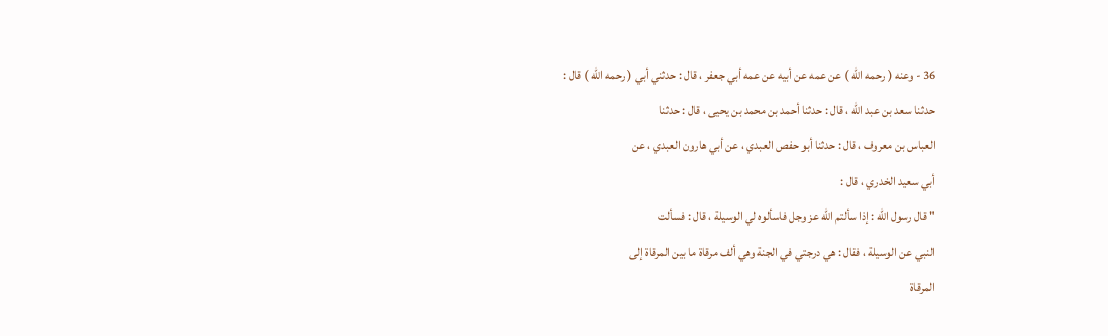36 - وعنه ( رحمه الله ) عن عمه عن أبيه عن عمه أبي جعفر ، قال : حدثني أبي ( رحمه الله ) قال :
حدثنا سعد بن عبد الله ، قال : حدثنا أحمد بن محمد بن يحيى ، قال : حدثنا
العباس بن معروف ، قال : حدثنا أبو حفص العبدي ، عن أبي هارون العبدي ، عن
أبي سعيد الخدري ، قال :
" قال رسول الله : إذا سألتم الله عز وجل فاسألوه لي الوسيلة ، قال : فسألت
النبي عن الوسيلة ، فقال : هي درجتي في الجنة وهي ألف مرقاة ما بين المرقاة إلى
المرقاة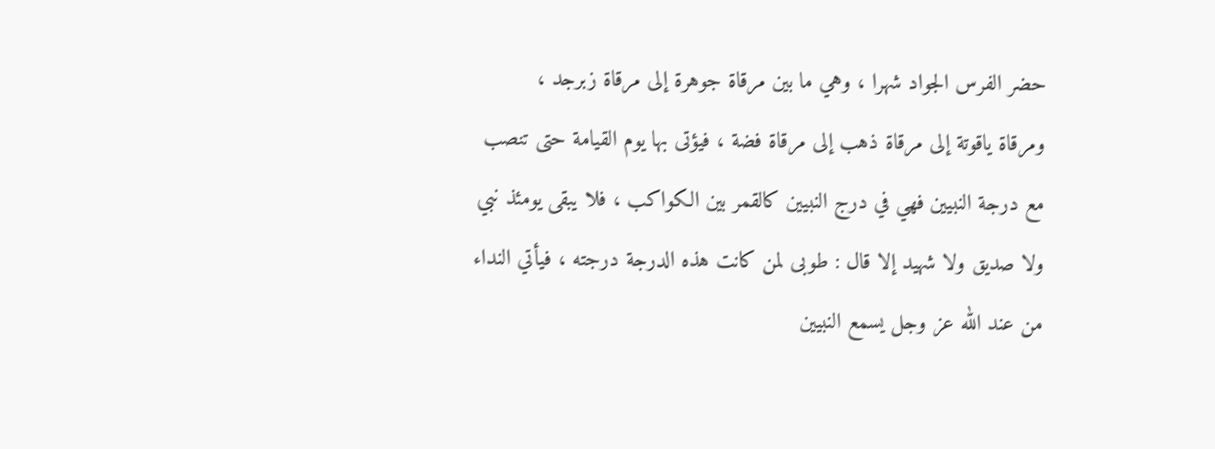حضر الفرس الجواد شهرا ، وهي ما بين مرقاة جوهرة إلى مرقاة زبرجد ،
ومرقاة ياقوتة إلى مرقاة ذهب إلى مرقاة فضة ، فيؤتى بها يوم القيامة حتى تنصب
مع درجة النبيين فهي في درج النبيين كالقمر بين الكواكب ، فلا يبقى يومئذ نبي
ولا صديق ولا شهيد إلا قال : طوبى لمن كانت هذه الدرجة درجته ، فيأتي النداء
من عند الله عز وجل يسمع النبيين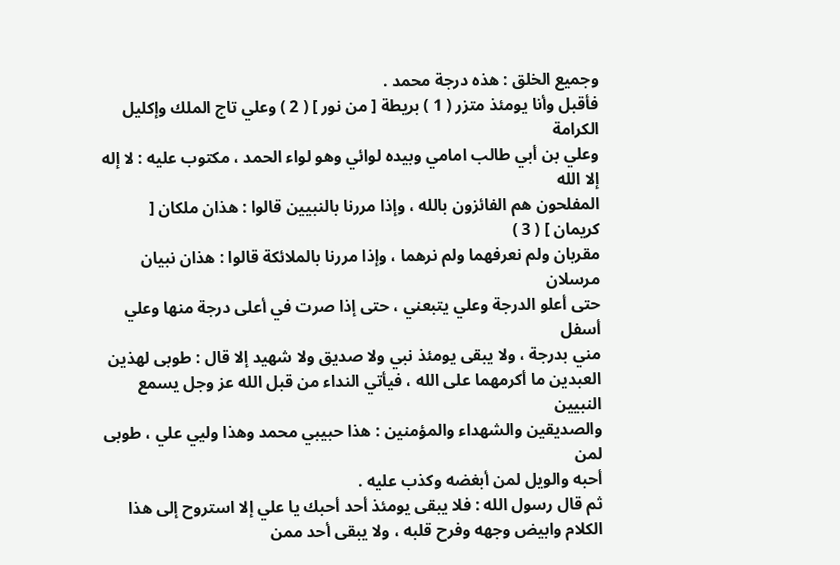وجميع الخلق : هذه درجة محمد .
فأقبل وأنا يومئذ متزر ( 1 ) بريطة [ من نور ] ( 2 ) وعلي تاج الملك وإكليل الكرامة
وعلي بن أبي طالب امامي وبيده لوائي وهو لواء الحمد ، مكتوب عليه : لا إله إلا الله
المفلحون هم الفائزون بالله ، وإذا مررنا بالنبيين قالوا : هذان ملكان [ كريمان ] ( 3 )
مقربان ولم نعرفهما ولم نرهما ، وإذا مررنا بالملائكة قالوا : هذان نبيان مرسلان
حتى أعلو الدرجة وعلي يتبعني ، حتى إذا صرت في أعلى درجة منها وعلي أسفل
مني بدرجة ، ولا يبقى يومئذ نبي ولا صديق ولا شهيد إلا قال : طوبى لهذين
العبدين ما أكرمهما على الله ، فيأتي النداء من قبل الله عز وجل يسمع النبيين
والصديقين والشهداء والمؤمنين : هذا حبيبي محمد وهذا وليي علي ، طوبى لمن
أحبه والويل لمن أبغضه وكذب عليه .
ثم قال رسول الله : فلا يبقى يومئذ أحد أحبك يا علي إلا استروح إلى هذا
الكلام وابيض وجهه وفرح قلبه ، ولا يبقى أحد ممن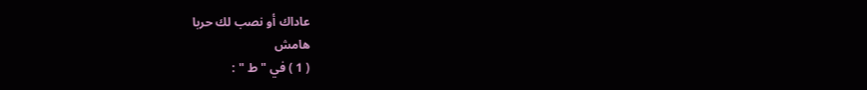عاداك أو نصب لك حربا
هامش
( 1 ) في " ط " :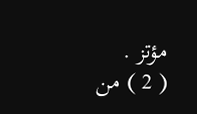مؤتز .
( 2 ) من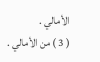الأمالي .
( 3 ) من الأمالي .